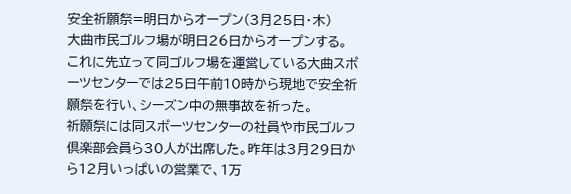安全祈願祭=明日からオープン(3月25日・木)
大曲市民ゴルフ場が明日26日からオープンする。これに先立って同ゴルフ場を運営している大曲スポーツセンターでは25日午前10時から現地で安全祈願祭を行い、シーズン中の無事故を祈った。
祈願祭には同スポーツセンターの社員や市民ゴルフ倶楽部会員ら30人が出席した。昨年は3月29日から12月いっぱいの営業で、1万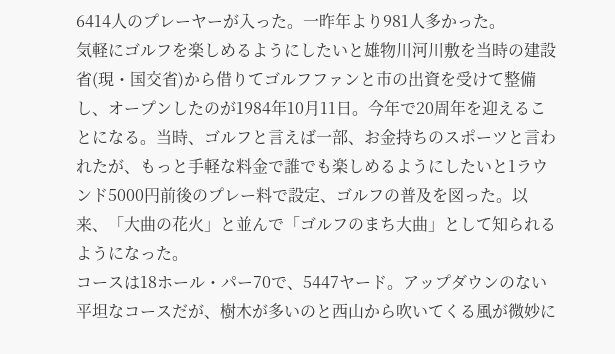6414人のプレーヤーが入った。一昨年より981人多かった。
気軽にゴルフを楽しめるようにしたいと雄物川河川敷を当時の建設省(現・国交省)から借りてゴルフファンと市の出資を受けて整備し、オープンしたのが1984年10月11日。今年で20周年を迎えることになる。当時、ゴルフと言えば一部、お金持ちのスポーツと言われたが、もっと手軽な料金で誰でも楽しめるようにしたいと1ラウンド5000円前後のプレー料で設定、ゴルフの普及を図った。以来、「大曲の花火」と並んで「ゴルフのまち大曲」として知られるようになった。
コースは18ホール・パー70で、5447ヤード。アップダウンのない平坦なコースだが、樹木が多いのと西山から吹いてくる風が微妙に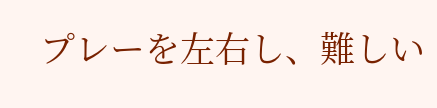プレーを左右し、難しい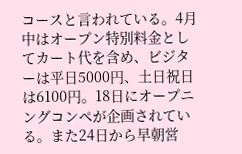コースと言われている。4月中はオープン特別料金としてカート代を含め、ビジターは平日5000円、土日祝日は6100円。18日にオープニングコンペが企画されている。また24日から早朝営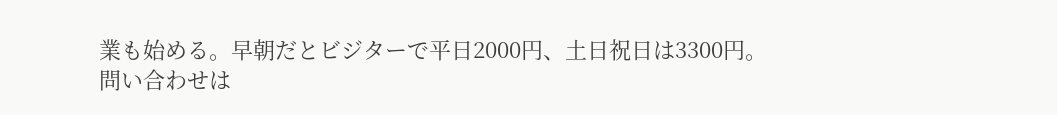業も始める。早朝だとビジターで平日2000円、土日祝日は3300円。
問い合わせは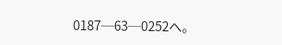0187─63─0252へ。